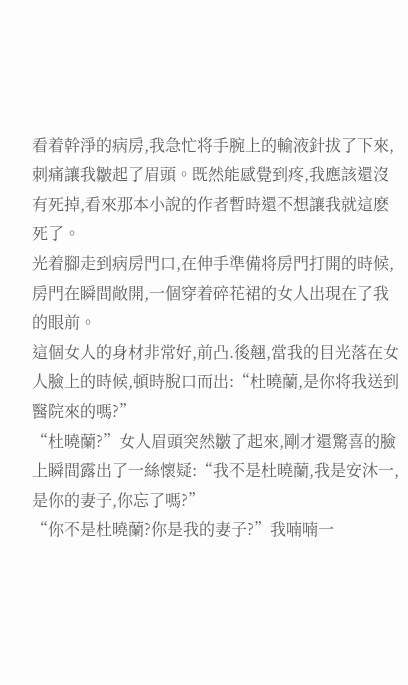看着幹淨的病房,我急忙将手腕上的輸液針拔了下來,刺痛讓我皺起了眉頭。既然能感覺到疼,我應該還沒有死掉,看來那本小說的作者暫時還不想讓我就這麽死了。
光着腳走到病房門口,在伸手準備将房門打開的時候,房門在瞬間敞開,一個穿着碎花裙的女人出現在了我的眼前。
這個女人的身材非常好,前凸.後翹,當我的目光落在女人臉上的時候,頓時脫口而出:“杜曉蘭,是你将我送到醫院來的嗎?”
“杜曉蘭?”女人眉頭突然皺了起來,剛才還驚喜的臉上瞬間露出了一絲懷疑:“我不是杜曉蘭,我是安沐一,是你的妻子,你忘了嗎?”
“你不是杜曉蘭?你是我的妻子?”我喃喃一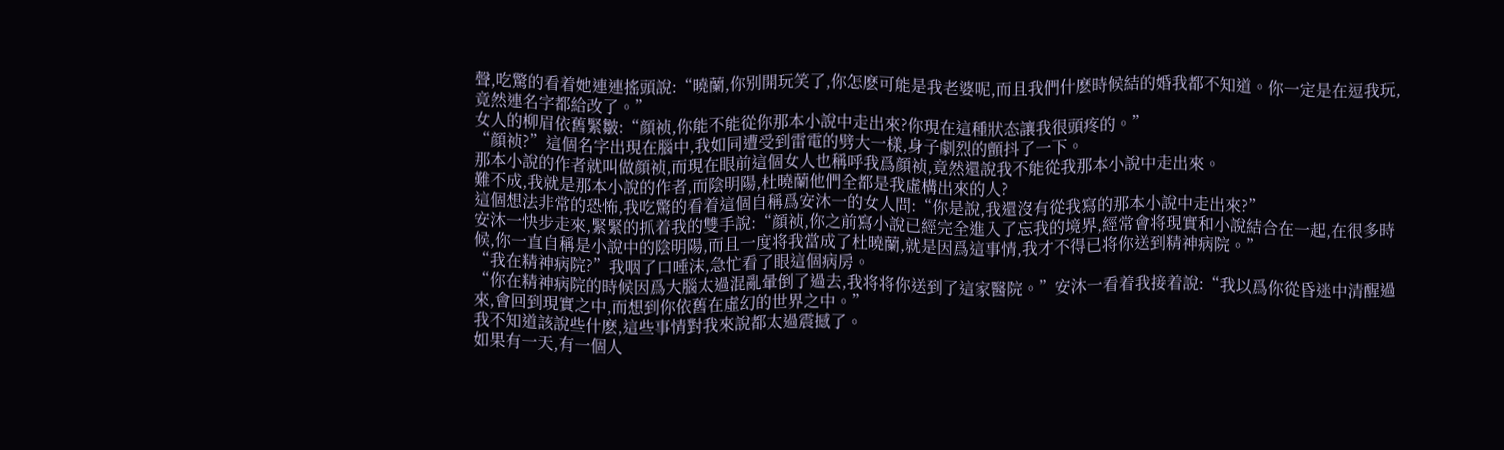聲,吃驚的看着她連連搖頭說:“曉蘭,你别開玩笑了,你怎麽可能是我老婆呢,而且我們什麽時候結的婚我都不知道。你一定是在逗我玩,竟然連名字都給改了。”
女人的柳眉依舊緊皺:“顔祯,你能不能從你那本小說中走出來?你現在這種狀态讓我很頭疼的。”
“顔祯?”這個名字出現在腦中,我如同遭受到雷電的劈大一樣,身子劇烈的顫抖了一下。
那本小說的作者就叫做顔祯,而現在眼前這個女人也稱呼我爲顔祯,竟然還說我不能從我那本小說中走出來。
難不成,我就是那本小說的作者,而陰明陽,杜曉蘭他們全都是我虛構出來的人?
這個想法非常的恐怖,我吃驚的看着這個自稱爲安沐一的女人問:“你是說,我還沒有從我寫的那本小說中走出來?”
安沐一快步走來,緊緊的抓着我的雙手說:“顔祯,你之前寫小說已經完全進入了忘我的境界,經常會将現實和小說結合在一起,在很多時候,你一直自稱是小說中的陰明陽,而且一度将我當成了杜曉蘭,就是因爲這事情,我才不得已将你送到精神病院。”
“我在精神病院?”我咽了口唾沫,急忙看了眼這個病房。
“你在精神病院的時候因爲大腦太過混亂暈倒了過去,我将将你送到了這家醫院。”安沐一看着我接着說:“我以爲你從昏迷中清醒過來,會回到現實之中,而想到你依舊在虛幻的世界之中。”
我不知道該說些什麽,這些事情對我來說都太過震撼了。
如果有一天,有一個人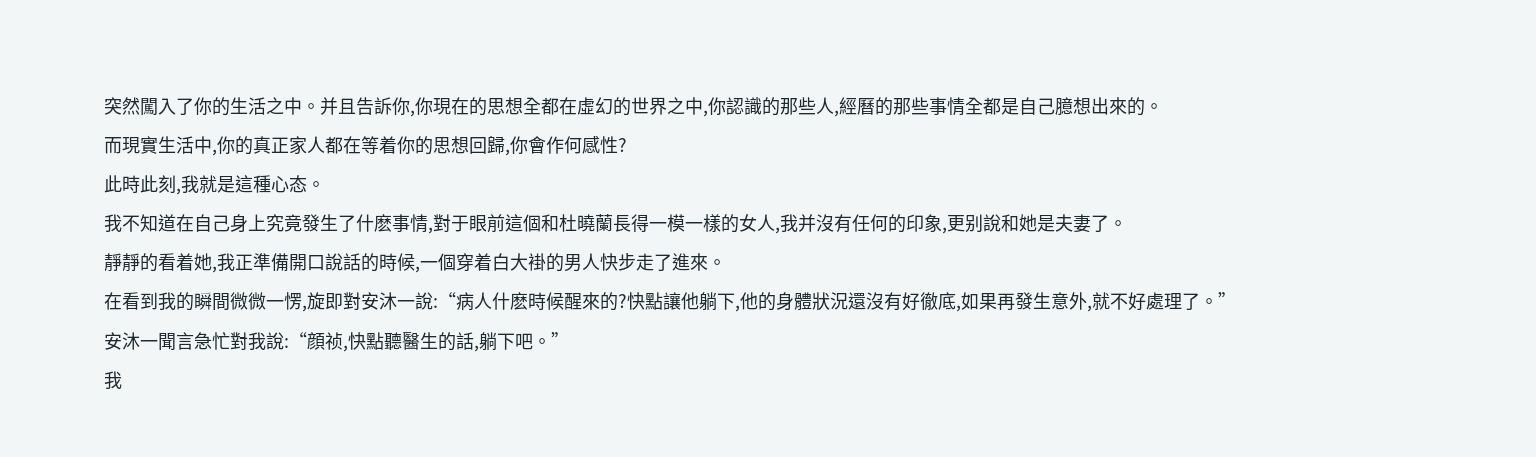突然闖入了你的生活之中。并且告訴你,你現在的思想全都在虛幻的世界之中,你認識的那些人,經曆的那些事情全都是自己臆想出來的。
而現實生活中,你的真正家人都在等着你的思想回歸,你會作何感性?
此時此刻,我就是這種心态。
我不知道在自己身上究竟發生了什麽事情,對于眼前這個和杜曉蘭長得一模一樣的女人,我并沒有任何的印象,更别說和她是夫妻了。
靜靜的看着她,我正準備開口說話的時候,一個穿着白大褂的男人快步走了進來。
在看到我的瞬間微微一愣,旋即對安沐一說:“病人什麽時候醒來的?快點讓他躺下,他的身體狀況還沒有好徹底,如果再發生意外,就不好處理了。”
安沐一聞言急忙對我說:“顔祯,快點聽醫生的話,躺下吧。”
我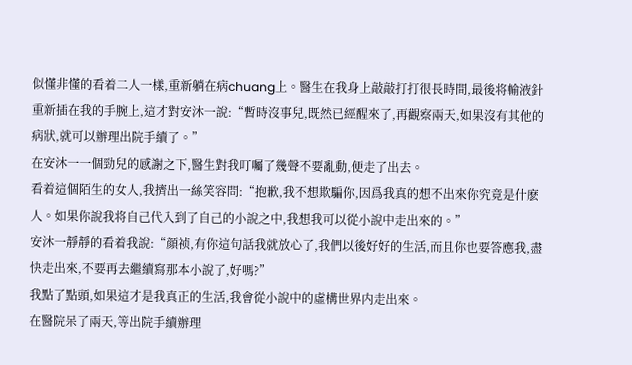似懂非懂的看着二人一樣,重新躺在病chuang上。醫生在我身上敲敲打打很長時間,最後将輸液針重新插在我的手腕上,這才對安沐一說:“暫時沒事兒,既然已經醒來了,再觀察兩天,如果沒有其他的病狀,就可以辦理出院手續了。”
在安沐一一個勁兒的感謝之下,醫生對我叮囑了幾聲不要亂動,便走了出去。
看着這個陌生的女人,我擠出一絲笑容問:“抱歉,我不想欺騙你,因爲我真的想不出來你究竟是什麽人。如果你說我将自己代入到了自己的小說之中,我想我可以從小說中走出來的。”
安沐一靜靜的看着我說:“顔祯,有你這句話我就放心了,我們以後好好的生活,而且你也要答應我,盡快走出來,不要再去繼續寫那本小說了,好嗎?”
我點了點頭,如果這才是我真正的生活,我會從小說中的虛構世界内走出來。
在醫院呆了兩天,等出院手續辦理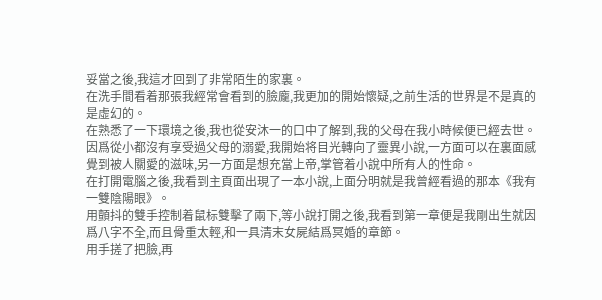妥當之後,我這才回到了非常陌生的家裏。
在洗手間看着那張我經常會看到的臉龐,我更加的開始懷疑,之前生活的世界是不是真的是虛幻的。
在熟悉了一下環境之後,我也從安沐一的口中了解到,我的父母在我小時候便已經去世。因爲從小都沒有享受過父母的溺愛,我開始将目光轉向了靈異小說,一方面可以在裏面感覺到被人關愛的滋味,另一方面是想充當上帝,掌管着小說中所有人的性命。
在打開電腦之後,我看到主頁面出現了一本小說,上面分明就是我曾經看過的那本《我有一雙陰陽眼》。
用顫抖的雙手控制着鼠标雙擊了兩下,等小說打開之後,我看到第一章便是我剛出生就因爲八字不全,而且骨重太輕,和一具清末女屍結爲冥婚的章節。
用手搓了把臉,再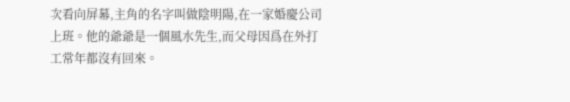次看向屏幕,主角的名字叫做陰明陽,在一家婚慶公司上班。他的爺爺是一個風水先生,而父母因爲在外打工常年都沒有回來。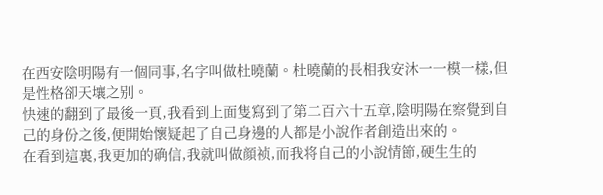在西安陰明陽有一個同事,名字叫做杜曉蘭。杜曉蘭的長相我安沐一一模一樣,但是性格卻天壤之别。
快速的翻到了最後一頁,我看到上面隻寫到了第二百六十五章,陰明陽在察覺到自己的身份之後,便開始懷疑起了自己身邊的人都是小說作者創造出來的。
在看到這裏,我更加的确信,我就叫做顔祯,而我将自己的小說情節,硬生生的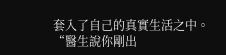套入了自己的真實生活之中。
“醫生說你剛出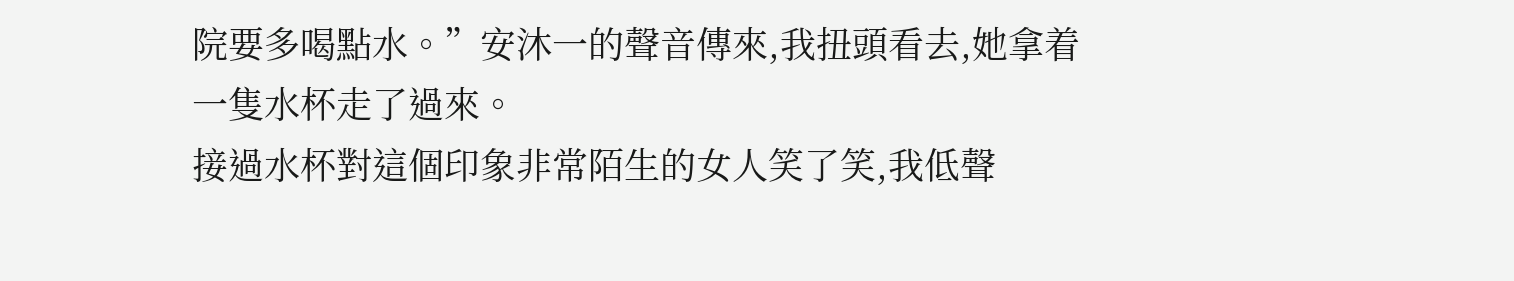院要多喝點水。”安沐一的聲音傳來,我扭頭看去,她拿着一隻水杯走了過來。
接過水杯對這個印象非常陌生的女人笑了笑,我低聲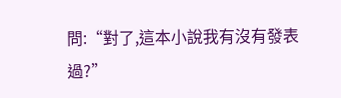問:“對了,這本小說我有沒有發表過?”